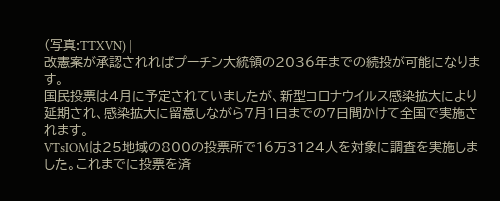(写真:TTXVN) |
改憲案が承認されればプーチン大統領の2036年までの続投が可能になります。
国民投票は4月に予定されていましたが、新型コロナウイルス感染拡大により延期され、感染拡大に留意しながら7月1日までの7日間かけて全国で実施されます。
VTsIOMは25地域の800の投票所で16万3124人を対象に調査を実施しました。これまでに投票を済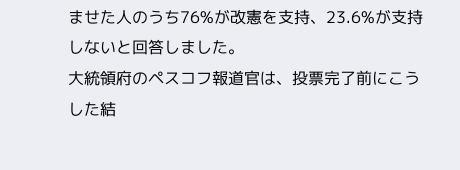ませた人のうち76%が改憲を支持、23.6%が支持しないと回答しました。
大統領府のペスコフ報道官は、投票完了前にこうした結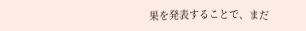果を発表することで、まだ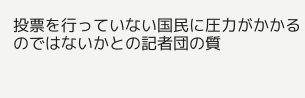投票を行っていない国民に圧力がかかるのではないかとの記者団の質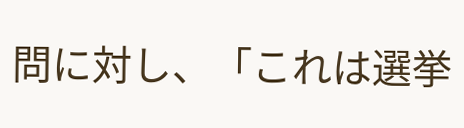問に対し、「これは選挙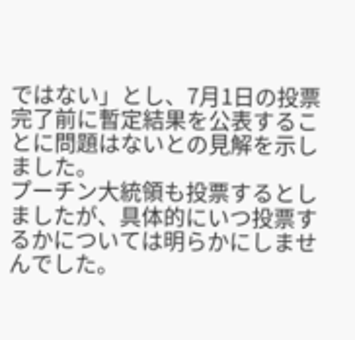ではない」とし、7月1日の投票完了前に暫定結果を公表することに問題はないとの見解を示しました。
プーチン大統領も投票するとしましたが、具体的にいつ投票するかについては明らかにしませんでした。